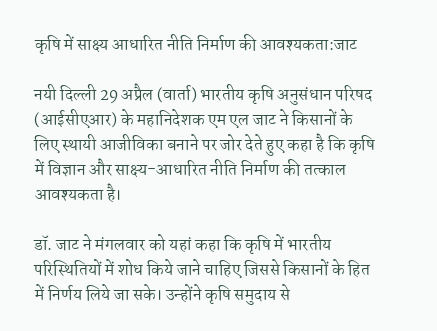कृषि में साक्ष्य आधारित नीति निर्माण की आवश्यकता:जाट

नयी दिल्ली 29 अप्रैल (वार्ता) भारतीय कृषि अनुसंधान परिषद (आईसीएआर) के महानिदेशक एम एल जाट ने किसानों के लिए स्थायी आजीविका बनाने पर जोर देते हुए कहा है कि कृषि में विज्ञान और साक्ष्य-आधारित नीति निर्माण की तत्काल आवश्यकता है।

डॉ. जाट ने मंगलवार को यहां कहा कि कृषि में भारतीय परिस्थितियों में शोध किये जाने चाहिए जिससे किसानों के हित में निर्णय लिये जा सके। उन्होंने कृषि समुदाय से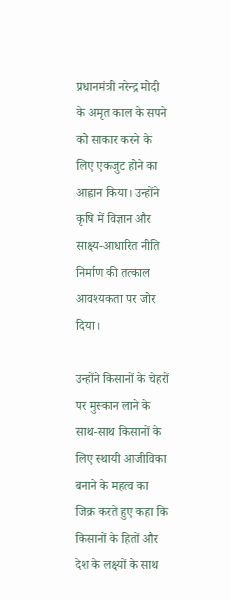प्रधानमंत्री नरेन्द्र मोदी के अमृत काल के सपने को साकार करने के लिए एकजुट होने का आह्वान किया। उन्होंने कृषि में विज्ञान और साक्ष्य-आधारित नीति निर्माण की तत्काल आवश्यकता पर जोर दिया।

उन्होंने किसानों के चेहरों पर मुस्कान लाने के साथ-साथ किसानों के लिए स्थायी आजीविका बनाने के महत्व का जिक्र करते हुए कहा कि किसानों के हितों और देश के लक्ष्यों के साथ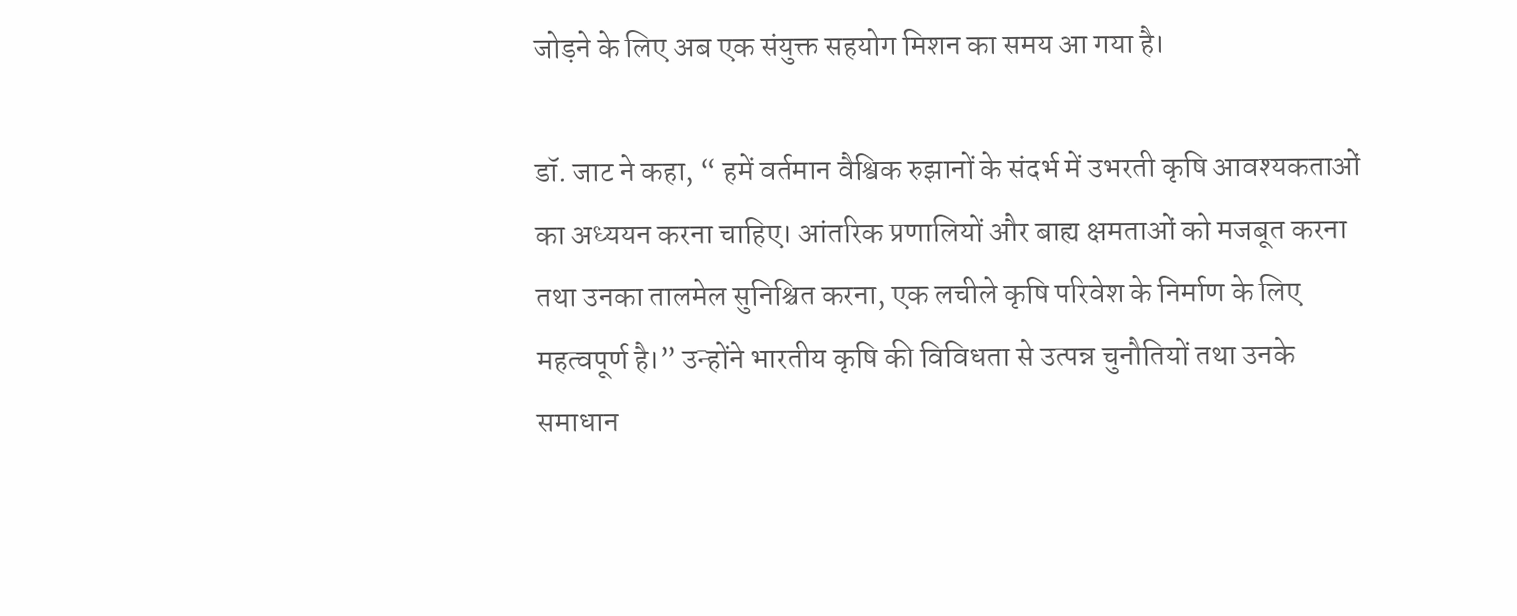जोड़ने के लिए अब एक संयुक्त सहयोग मिशन का समय आ गया है।

डॉ. जाट ने कहा, “ हमें वर्तमान वैश्विक रुझानों के संदर्भ में उभरती कृषि आवश्यकताओं का अध्ययन करना चाहिए। आंतरिक प्रणालियों और बाह्य क्षमताओं को मजबूत करना तथा उनका तालमेल सुनिश्चित करना, एक लचीले कृषि परिवेश के निर्माण के लिए महत्वपूर्ण है।” उन्होंने भारतीय कृषि की विविधता से उत्पन्न चुनौतियों तथा उनके समाधान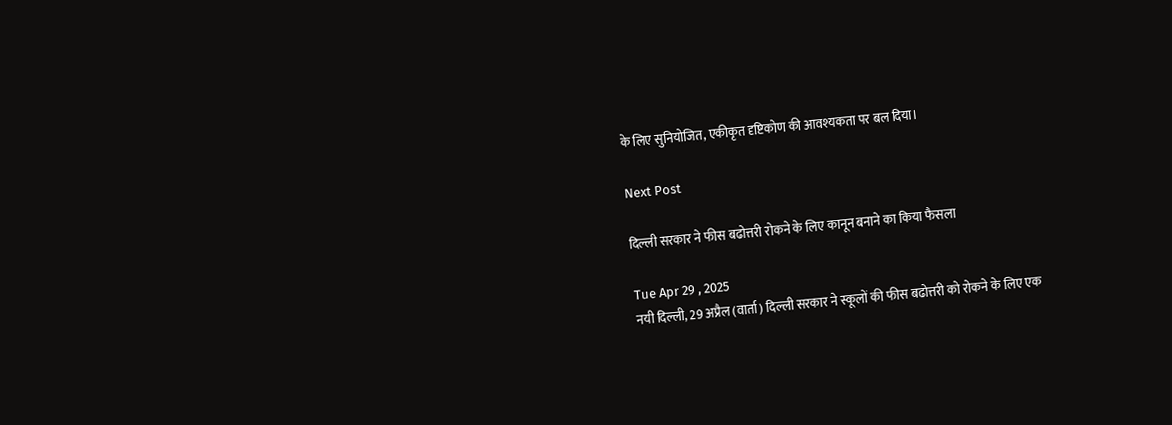के लिए सुनियोजित, एकीकृत दृष्टिकोण की आवश्यकता पर बल दिया।

Next Post

दिल्ली सरकार ने फीस बढोत्तरी रोकने के लिए कानून बनाने का किया फैसला

Tue Apr 29 , 2025
नयी दिल्ली, 29 अप्रैल (वार्ता) दिल्ली सरकार ने स्कूलों की फीस बढोत्तरी को रोकने के लिए एक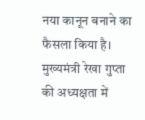नया कानून बनाने का फैसला किया है। मुख्यमंत्री रेखा गुप्ता की अध्यक्षता में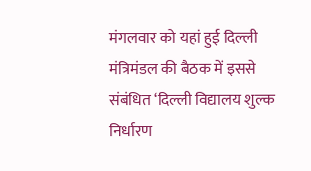मंगलवार को यहां हुई दिल्ली मंत्रिमंडल की बैठक में इससे संबंधित ‘दिल्ली विद्यालय शुल्क निर्धारण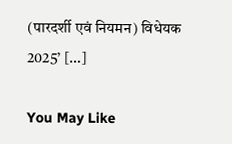(पारदर्शी एवं नियमन) विधेयक 2025’ […]

You May Like